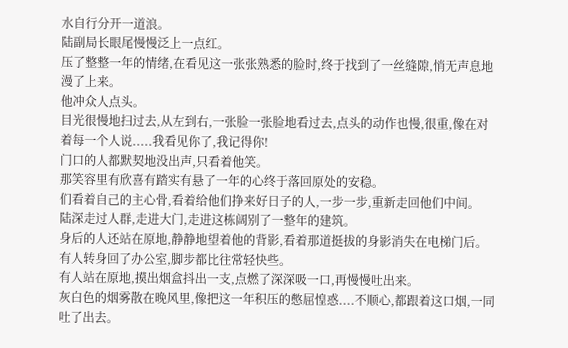水自行分开一道浪。
陆副局长眼尾慢慢泛上一点红。
压了整整一年的情绪,在看见这一张张熟悉的脸时,终于找到了一丝缝隙,悄无声息地漫了上来。
他冲众人点头。
目光很慢地扫过去,从左到右,一张脸一张脸地看过去,点头的动作也慢,很重,像在对着每一个人说.....我看见你了,我记得你!
门口的人都默契地没出声,只看着他笑。
那笑容里有欣喜有踏实有悬了一年的心终于落回原处的安稳。
们看着自己的主心骨,看着给他们挣来好日子的人,一步一步,重新走回他们中间。
陆深走过人群,走进大门,走进这栋阔别了一整年的建筑。
身后的人还站在原地,静静地望着他的背影,看着那道挺拔的身影消失在电梯门后。
有人转身回了办公室,脚步都比往常轻快些。
有人站在原地,摸出烟盒抖出一支,点燃了深深吸一口,再慢慢吐出来。
灰白色的烟雾散在晚风里,像把这一年积压的憋屈惶惑....不顺心,都跟着这口烟,一同吐了出去。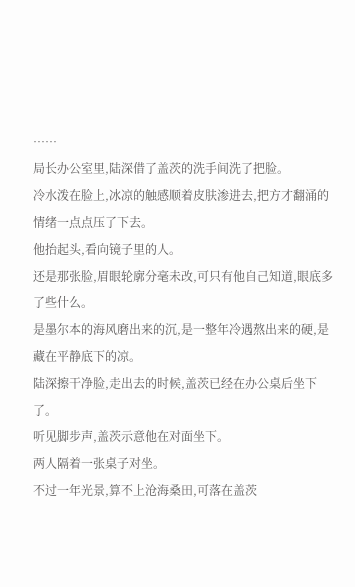……
局长办公室里,陆深借了盖茨的洗手间洗了把脸。
冷水泼在脸上,冰凉的触感顺着皮肤渗进去,把方才翻涌的情绪一点点压了下去。
他抬起头,看向镜子里的人。
还是那张脸,眉眼轮廓分毫未改,可只有他自己知道,眼底多了些什么。
是墨尔本的海风磨出来的沉,是一整年冷遇熬出来的硬,是藏在平静底下的凉。
陆深擦干净脸,走出去的时候,盖茨已经在办公桌后坐下了。
听见脚步声,盖茨示意他在对面坐下。
两人隔着一张桌子对坐。
不过一年光景,算不上沧海桑田,可落在盖茨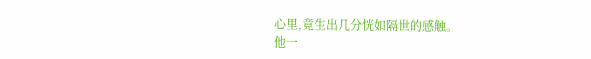心里,竟生出几分恍如隔世的感触。
他一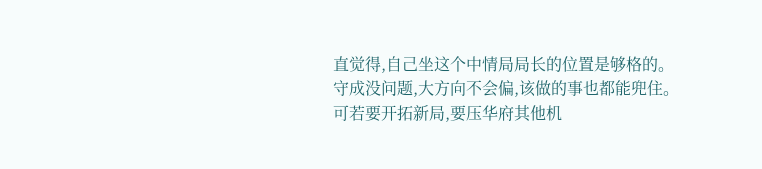直觉得,自己坐这个中情局局长的位置是够格的。
守成没问题,大方向不会偏,该做的事也都能兜住。
可若要开拓新局,要压华府其他机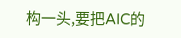构一头,要把AIC的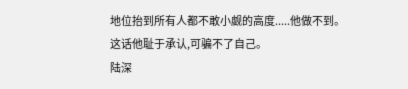地位抬到所有人都不敢小觑的高度.....他做不到。
这话他耻于承认,可骗不了自己。
陆深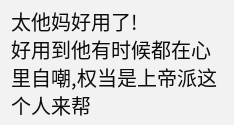太他妈好用了!
好用到他有时候都在心里自嘲,权当是上帝派这个人来帮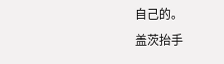自己的。
盖茨抬手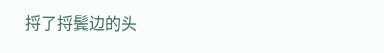捋了捋鬓边的头